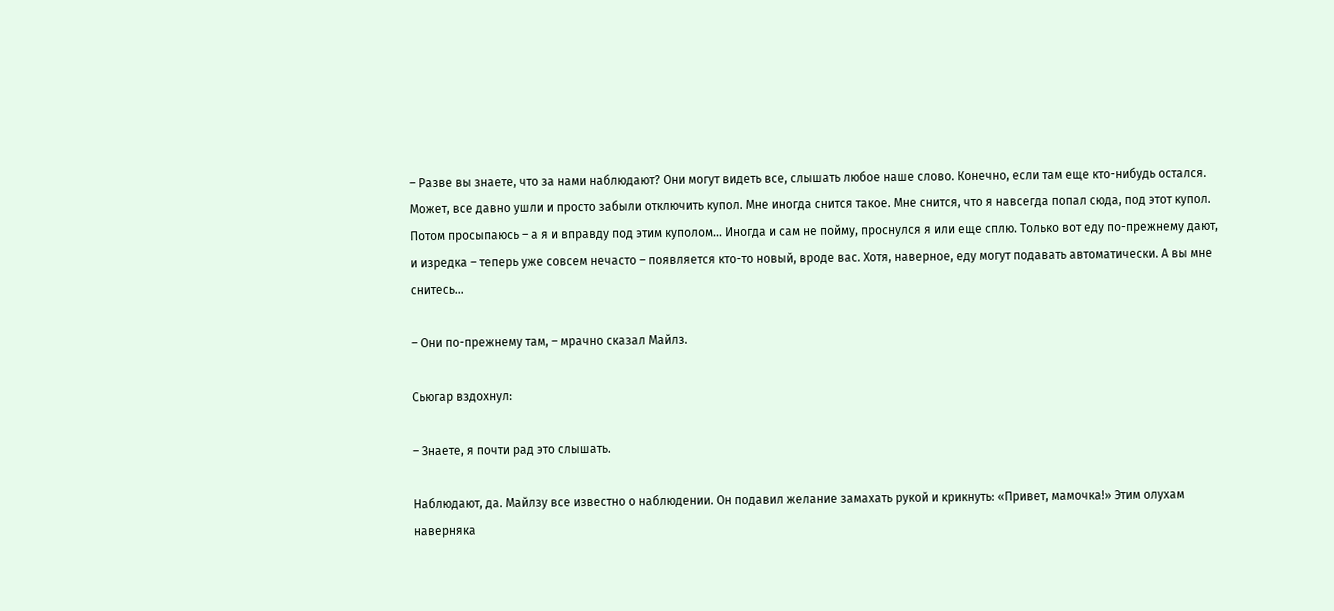– Разве вы знаете, что за нами наблюдают? Они могут видеть все, слышать любое наше слово. Конечно, если там еще кто-нибудь остался. Может, все давно ушли и просто забыли отключить купол. Мне иногда снится такое. Мне снится, что я навсегда попал сюда, под этот купол. Потом просыпаюсь – а я и вправду под этим куполом… Иногда и сам не пойму, проснулся я или еще сплю. Только вот еду по-прежнему дают, и изредка – теперь уже совсем нечасто – появляется кто-то новый, вроде вас. Хотя, наверное, еду могут подавать автоматически. А вы мне снитесь…

– Они по-прежнему там, – мрачно сказал Майлз.

Сьюгар вздохнул:

– Знаете, я почти рад это слышать.

Наблюдают, да. Майлзу все известно о наблюдении. Он подавил желание замахать рукой и крикнуть: «Привет, мамочка!» Этим олухам наверняка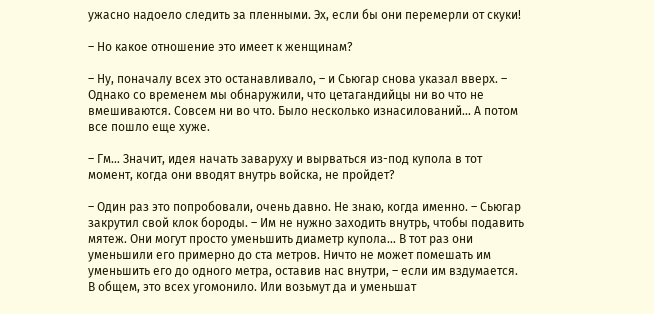ужасно надоело следить за пленными. Эх, если бы они перемерли от скуки!

– Но какое отношение это имеет к женщинам?

– Ну, поначалу всех это останавливало, – и Сьюгар снова указал вверх. – Однако со временем мы обнаружили, что цетагандийцы ни во что не вмешиваются. Совсем ни во что. Было несколько изнасилований… А потом все пошло еще хуже.

– Гм… Значит, идея начать заваруху и вырваться из-под купола в тот момент, когда они вводят внутрь войска, не пройдет?

– Один раз это попробовали, очень давно. Не знаю, когда именно. – Сьюгар закрутил свой клок бороды. – Им не нужно заходить внутрь, чтобы подавить мятеж. Они могут просто уменьшить диаметр купола… В тот раз они уменьшили его примерно до ста метров. Ничто не может помешать им уменьшить его до одного метра, оставив нас внутри, – если им вздумается. В общем, это всех угомонило. Или возьмут да и уменьшат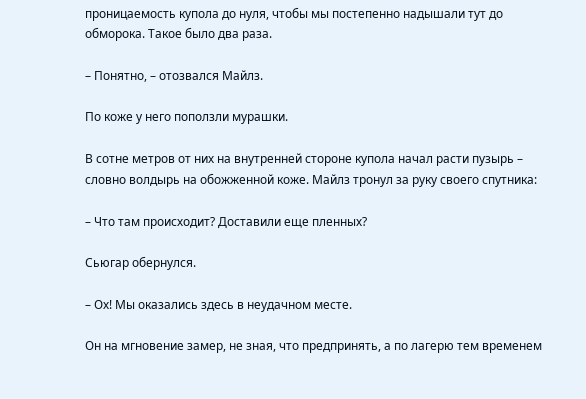проницаемость купола до нуля, чтобы мы постепенно надышали тут до обморока. Такое было два раза.

– Понятно, – отозвался Майлз.

По коже у него поползли мурашки.

В сотне метров от них на внутренней стороне купола начал расти пузырь – словно волдырь на обожженной коже. Майлз тронул за руку своего спутника:

– Что там происходит? Доставили еще пленных?

Сьюгар обернулся.

– Ох! Мы оказались здесь в неудачном месте.

Он на мгновение замер, не зная, что предпринять, а по лагерю тем временем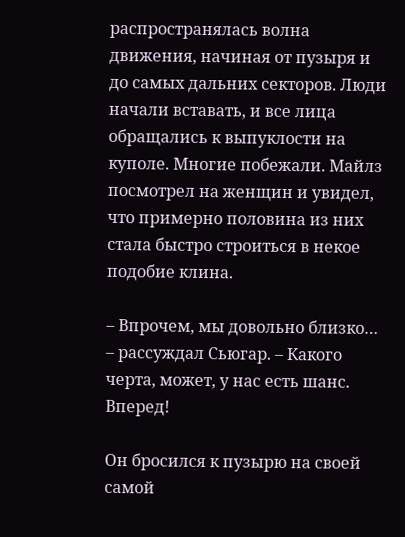распространялась волна движения, начиная от пузыря и до самых дальних секторов. Люди начали вставать, и все лица обращались к выпуклости на куполе. Многие побежали. Майлз посмотрел на женщин и увидел, что примерно половина из них стала быстро строиться в некое подобие клина.

– Впрочем, мы довольно близко… – рассуждал Сьюгар. – Какого черта, может, у нас есть шанс. Вперед!

Он бросился к пузырю на своей самой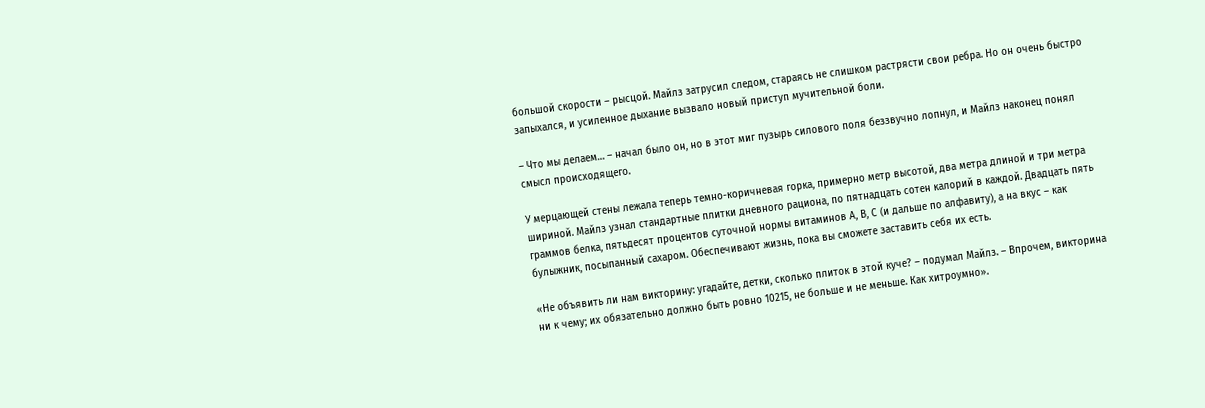большой скорости – рысцой. Майлз затрусил следом, стараясь не слишком растрясти свои ребра. Но он очень быстро запыхался, и усиленное дыхание вызвало новый приступ мучительной боли.

– Что мы делаем… – начал было он, но в этот миг пузырь силового поля беззвучно лопнул, и Майлз наконец понял смысл происходящего.

У мерцающей стены лежала теперь темно-коричневая горка, примерно метр высотой, два метра длиной и три метра шириной. Майлз узнал стандартные плитки дневного рациона, по пятнадцать сотен калорий в каждой. Двадцать пять граммов белка, пятьдесят процентов суточной нормы витаминов А, В, С (и дальше по алфавиту), а на вкус – как булыжник, посыпанный сахаром. Обеспечивают жизнь, пока вы сможете заставить себя их есть.

«Не объявить ли нам викторину: угадайте, детки, сколько плиток в этой куче? – подумал Майлз. – Впрочем, викторина ни к чему; их обязательно должно быть ровно 10215, не больше и не меньше. Как хитроумно».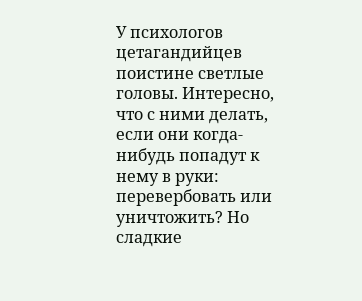У психологов цетагандийцев поистине светлые головы. Интересно, что с ними делать, если они когда-нибудь попадут к нему в руки: перевербовать или уничтожить? Но сладкие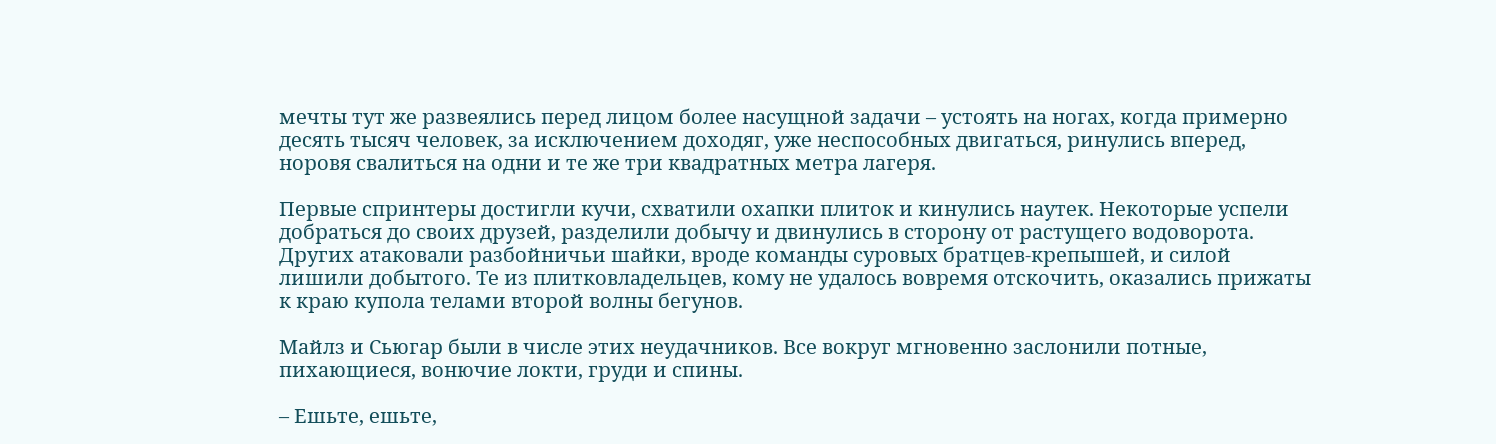мечты тут же развеялись перед лицом более насущной задачи – устоять на ногах, когда примерно десять тысяч человек, за исключением доходяг, уже неспособных двигаться, ринулись вперед, норовя свалиться на одни и те же три квадратных метра лагеря.

Первые спринтеры достигли кучи, схватили охапки плиток и кинулись наутек. Некоторые успели добраться до своих друзей, разделили добычу и двинулись в сторону от растущего водоворота. Других атаковали разбойничьи шайки, вроде команды суровых братцев-крепышей, и силой лишили добытого. Те из плитковладельцев, кому не удалось вовремя отскочить, оказались прижаты к краю купола телами второй волны бегунов.

Майлз и Сьюгар были в числе этих неудачников. Все вокруг мгновенно заслонили потные, пихающиеся, вонючие локти, груди и спины.

– Ешьте, ешьте,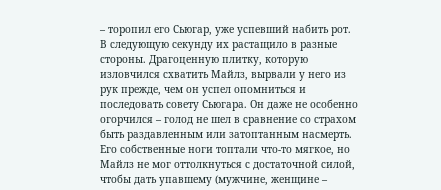– торопил его Сьюгар, уже успевший набить рот. В следующую секунду их растащило в разные стороны. Драгоценную плитку, которую изловчился схватить Майлз, вырвали у него из рук прежде, чем он успел опомниться и последовать совету Сьюгара. Он даже не особенно огорчился – голод не шел в сравнение со страхом быть раздавленным или затоптанным насмерть. Его собственные ноги топтали что-то мягкое, но Майлз не мог оттолкнуться с достаточной силой, чтобы дать упавшему (мужчине, женщине –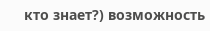кто знает?) возможность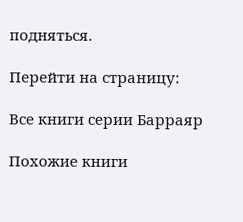подняться.

Перейти на страницу:

Все книги серии Барраяр

Похожие книги